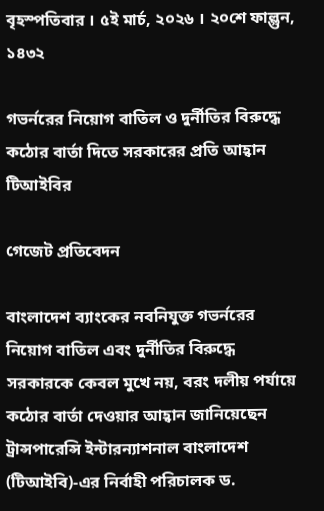বৃহস্পতিবার । ৫ই মার্চ, ২০২৬ । ২০শে ফাল্গুন, ১৪৩২

গভর্নরের নিয়োগ বাতিল ও দুর্নীতির বিরুদ্ধে কঠোর বার্তা দিতে সরকারের প্রতি আহ্বান টিআইবির

গেজেট প্রতিবেদন

বাংলাদেশ ব্যাংকের নবনিযুক্ত গভর্নরের নিয়োগ বাতিল এবং দুর্নীতির বিরুদ্ধে সরকারকে কেবল মুখে নয়, বরং দলীয় পর্যায়ে কঠোর বার্তা দেওয়ার আহ্বান জানিয়েছেন ট্রান্সপারেন্সি ইন্টারন্যাশনাল বাংলাদেশ (টিআইবি)-এর নির্বাহী পরিচালক ড.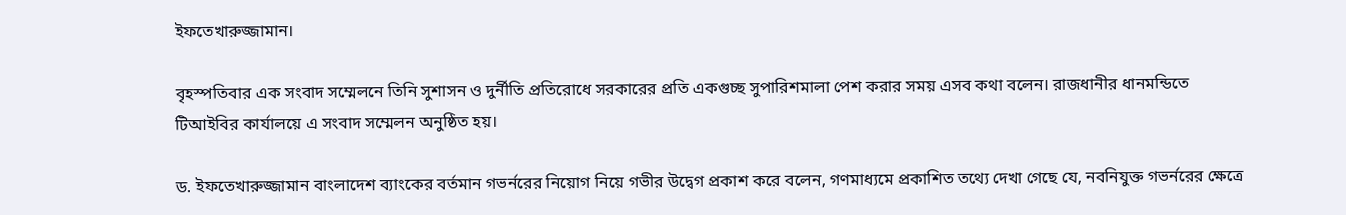ইফতেখারুজ্জামান।

বৃহস্পতিবার এক সংবাদ সম্মেলনে তিনি সুশাসন ও দুর্নীতি প্রতিরোধে সরকারের প্রতি একগুচ্ছ সুপারিশমালা পেশ করার সময় এসব কথা বলেন। রাজধানীর ধানমন্ডিতে টিআইবির কার্যালয়ে এ সংবাদ সম্মেলন অনুষ্ঠিত হয়।

ড. ইফতেখারুজ্জামান বাংলাদেশ ব্যাংকের বর্তমান গভর্নরের নিয়োগ নিয়ে গভীর উদ্বেগ প্রকাশ করে বলেন, গণমাধ্যমে প্রকাশিত তথ্যে দেখা গেছে যে, নবনিযুক্ত গভর্নরের ক্ষেত্রে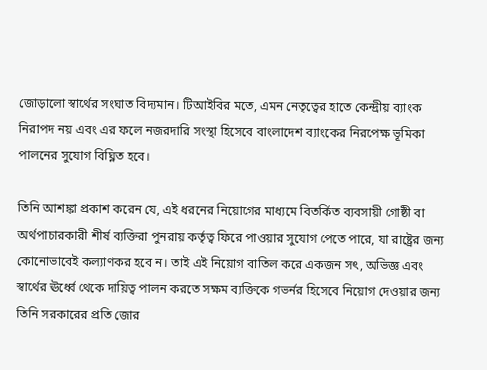জোড়ালো স্বার্থের সংঘাত বিদ্যমান। টিআইবির মতে, এমন নেতৃত্বের হাতে কেন্দ্রীয় ব্যাংক নিরাপদ নয় এবং এর ফলে নজরদারি সংস্থা হিসেবে বাংলাদেশ ব্যাংকের নিরপেক্ষ ভূমিকা পালনের সুযোগ বিঘ্নিত হবে।

তিনি আশঙ্কা প্রকাশ করেন যে, এই ধরনের নিয়োগের মাধ্যমে বিতর্কিত ব্যবসায়ী গোষ্ঠী বা অর্থপাচারকারী শীর্ষ ব্যক্তিরা পুনরায় কর্তৃত্ব ফিরে পাওয়ার সুযোগ পেতে পারে, যা রাষ্ট্রের জন্য কোনোভাবেই কল্যাণকর হবে ন। তাই এই নিয়োগ বাতিল করে একজন সৎ, অভিজ্ঞ এবং স্বার্থের ঊর্ধ্বে থেকে দায়িত্ব পালন করতে সক্ষম ব্যক্তিকে গভর্নর হিসেবে নিয়োগ দেওয়ার জন্য তিনি সরকারের প্রতি জোর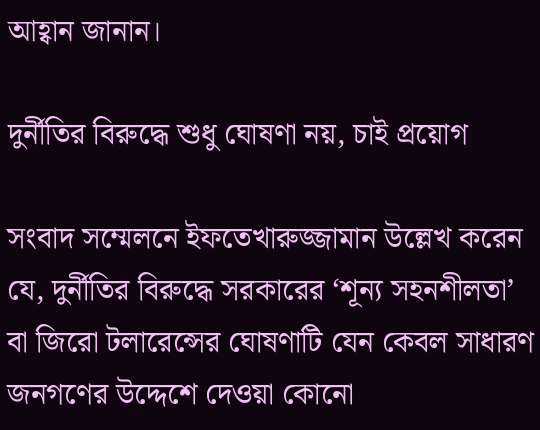আহ্বান জানান।

দুর্নীতির বিরুদ্ধে শুধু ঘোষণা নয়, চাই প্রয়োগ

সংবাদ সম্মেলনে ইফতেখারুজ্জামান উল্লেখ করেন যে, দুর্নীতির বিরুদ্ধে সরকারের ‘শূন্য সহনশীলতা’ বা জিরো টলারেন্সের ঘোষণাটি যেন কেবল সাধারণ জনগণের উদ্দেশে দেওয়া কোনো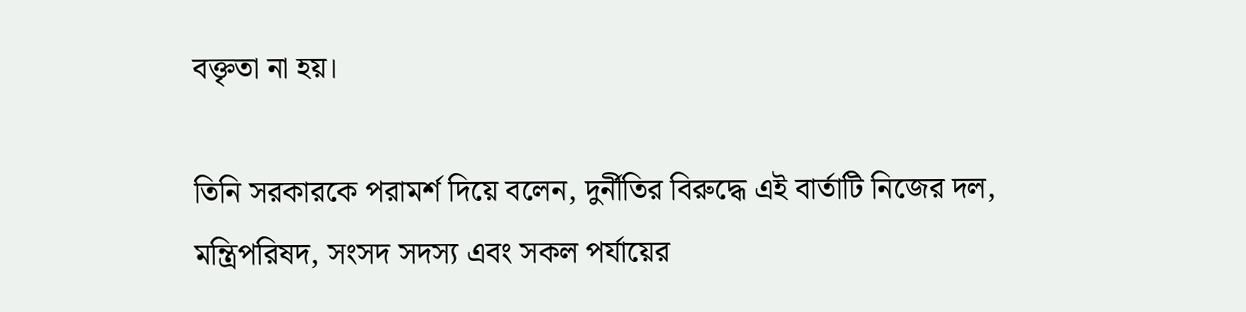বক্তৃতা না হয়।

তিনি সরকারকে পরামর্শ দিয়ে বলেন, দুর্নীতির বিরুদ্ধে এই বার্তাটি নিজের দল, মন্ত্রিপরিষদ, সংসদ সদস্য এবং সকল পর্যায়ের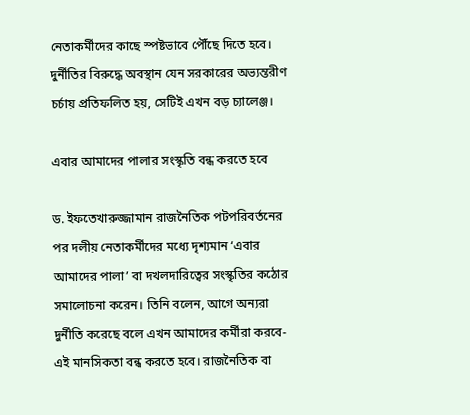নেতাকর্মীদের কাছে স্পষ্টভাবে পৌঁছে দিতে হবে। দুর্নীতির বিরুদ্ধে অবস্থান যেন সরকারের অভ্যন্তরীণ চর্চায় প্রতিফলিত হয়, সেটিই এখন বড় চ্যালেঞ্জ।

এবার আমাদের পালার সংস্কৃতি বন্ধ করতে হবে

ড. ইফতেখারুজ্জামান রাজনৈতিক পটপরিবর্তনের পর দলীয় নেতাকর্মীদের মধ্যে দৃশ্যমান ‘এবার আমাদের পালা’ বা দখলদারিত্বের সংস্কৃতির কঠোর সমালোচনা করেন। তিনি বলেন, আগে অন্যরা দুর্নীতি করেছে বলে এখন আমাদের কর্মীরা করবে-এই মানসিকতা বন্ধ করতে হবে। রাজনৈতিক বা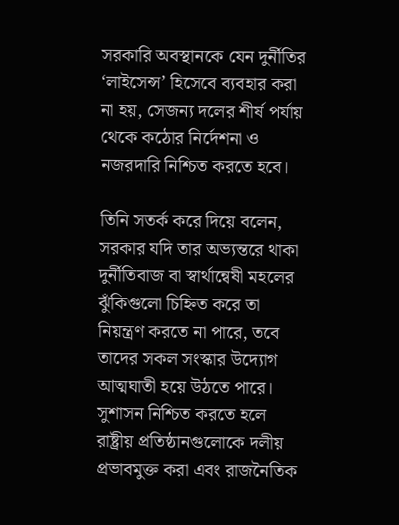সরকারি অবস্থানকে যেন দুর্নীতির ‘লাইসেন্স’ হিসেবে ব্যবহার করা না হয়, সেজন্য দলের শীর্ষ পর্যায় থেকে কঠোর নির্দেশনা ও নজরদারি নিশ্চিত করতে হবে।

তিনি সতর্ক করে দিয়ে বলেন, সরকার যদি তার অভ্যন্তরে থাকা দুর্নীতিবাজ বা স্বার্থান্বেষী মহলের ঝুঁকিগুলো চিহ্নিত করে তা নিয়ন্ত্রণ করতে না পারে, তবে তাদের সকল সংস্কার উদ্যোগ আত্মঘাতী হয়ে উঠতে পারে। সুশাসন নিশ্চিত করতে হলে রাষ্ট্রীয় প্রতিষ্ঠানগুলোকে দলীয় প্রভাবমুক্ত করা এবং রাজনৈতিক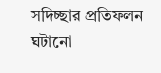সদিচ্ছার প্রতিফলন ঘটানো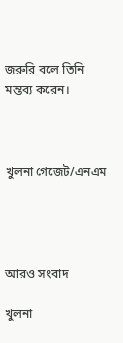জরুরি বলে তিনি মন্তব্য করেন।



খুলনা গেজেট/এনএম




আরও সংবাদ

খুলনা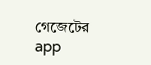গেজেটের app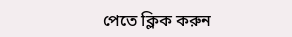পেতে ক্লিক করুন